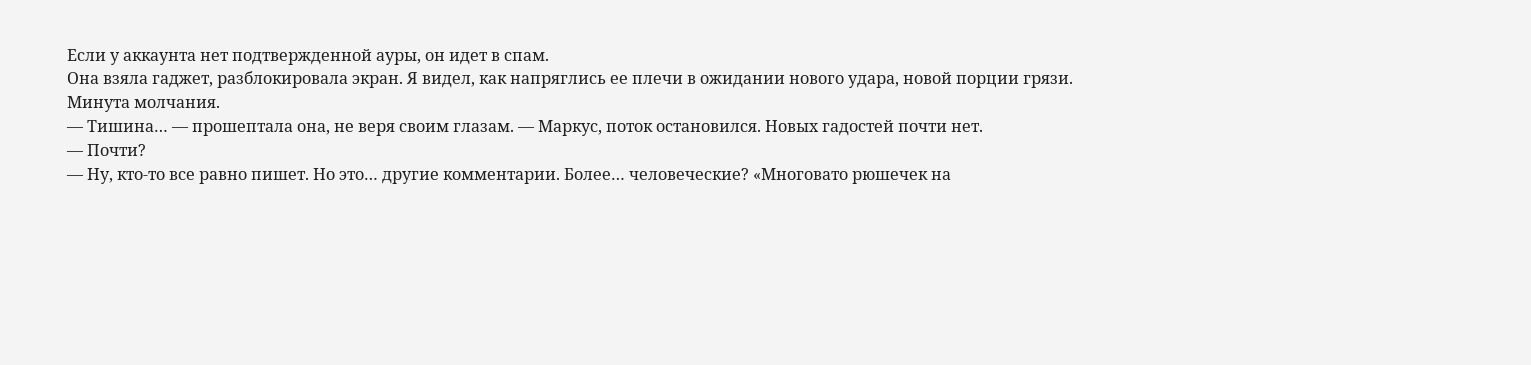Если у аккаунта нет подтвержденной ауры, он идет в спам.
Она взяла гаджет, разблокировала экран. Я видел, как напряглись ее плечи в ожидании нового удара, новой порции грязи.
Минута молчания.
— Тишина… — прошептала она, не веря своим глазам. — Маркус, поток остановился. Новых гадостей почти нет.
— Почти?
— Ну, кто-то все равно пишет. Но это… другие комментарии. Более… человеческие? «Многовато рюшечек на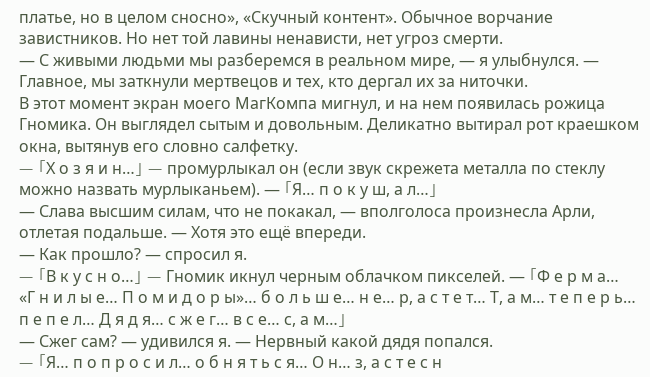платье, но в целом сносно», «Скучный контент». Обычное ворчание завистников. Но нет той лавины ненависти, нет угроз смерти.
— С живыми людьми мы разберемся в реальном мире, — я улыбнулся. — Главное, мы заткнули мертвецов и тех, кто дергал их за ниточки.
В этот момент экран моего МагКомпа мигнул, и на нем появилась рожица Гномика. Он выглядел сытым и довольным. Деликатно вытирал рот краешком окна, вытянув его словно салфетку.
— 「Х о з я и н…」 — промурлыкал он (если звук скрежета металла по стеклу можно назвать мурлыканьем). — 「Я… п о к у ш, а л…」
— Слава высшим силам, что не покакал, — вполголоса произнесла Арли, отлетая подальше. — Хотя это ещё впереди.
— Как прошло? — спросил я.
— 「В к у с н о…」 — Гномик икнул черным облачком пикселей. — 「Ф е р м а… «Г н и л ы е… П о м и д о р ы»… б о л ь ш е… н е… р, а с т е т… Т, а м… т е п е р ь… п е п е л… Д я д я… с ж е г… в с е… с, а м…」
— Сжег сам? — удивился я. — Нервный какой дядя попался.
— 「Я… п о п р о с и л… о б н я т ь с я… О н… з, а с т е с н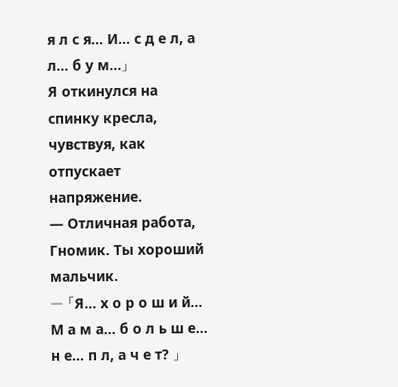я л с я… И… с д е л, а л… б у м…」
Я откинулся на спинку кресла, чувствуя, как отпускает напряжение.
— Отличная работа, Гномик. Ты хороший мальчик.
— 「Я… х о р о ш и й… М а м а… б о л ь ш е… н е… п л, а ч е т? 」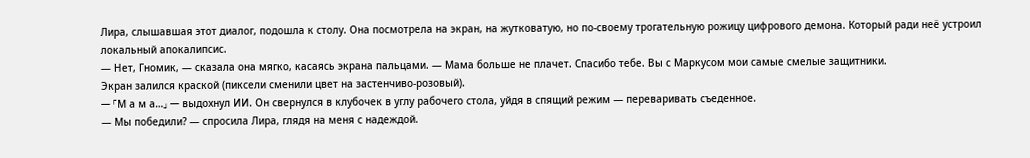Лира, слышавшая этот диалог, подошла к столу. Она посмотрела на экран, на жутковатую, но по-своему трогательную рожицу цифрового демона. Который ради неё устроил локальный апокалипсис.
— Нет, Гномик, — сказала она мягко, касаясь экрана пальцами. — Мама больше не плачет. Спасибо тебе. Вы с Маркусом мои самые смелые защитники.
Экран залился краской (пиксели сменили цвет на застенчиво-розовый).
— 「М а м а…」 — выдохнул ИИ. Он свернулся в клубочек в углу рабочего стола, уйдя в спящий режим — переваривать съеденное.
— Мы победили? — спросила Лира, глядя на меня с надеждой.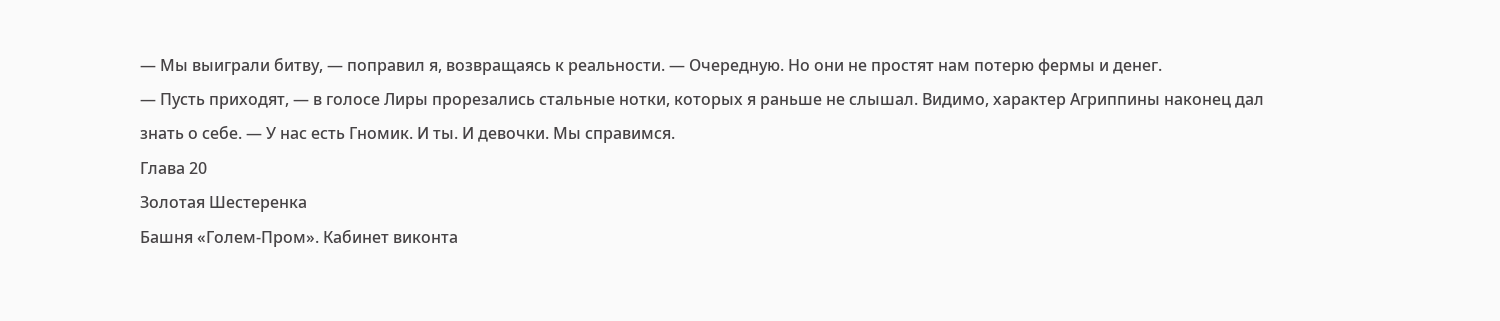— Мы выиграли битву, — поправил я, возвращаясь к реальности. — Очередную. Но они не простят нам потерю фермы и денег.
— Пусть приходят, — в голосе Лиры прорезались стальные нотки, которых я раньше не слышал. Видимо, характер Агриппины наконец дал знать о себе. — У нас есть Гномик. И ты. И девочки. Мы справимся.
Глава 20
Золотая Шестеренка
Башня «Голем-Пром». Кабинет виконта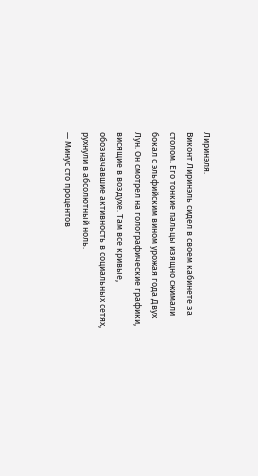Лиринэля.
Виконт Лиринэль сидел в своем кабинете за столом. Его тонкие пальцы изящно сжимали бокал с эльфийским вином урожая года Двух Лун. Он смотрел на голографические графики, висящие в воздухе. Там все кривые, обозначавшие активность в социальных сетях, рухнули в абсолютный ноль.
— Минус сто процентов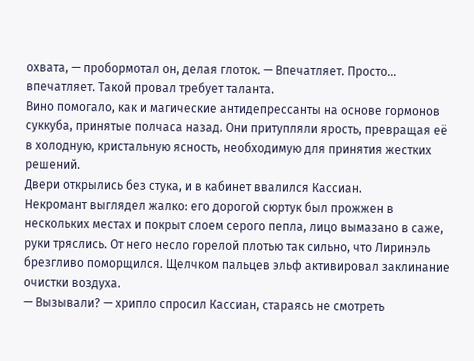охвата, — пробормотал он, делая глоток. — Впечатляет. Просто… впечатляет. Такой провал требует таланта.
Вино помогало, как и магические антидепрессанты на основе гормонов суккуба, принятые полчаса назад. Они притупляли ярость, превращая её в холодную, кристальную ясность, необходимую для принятия жестких решений.
Двери открылись без стука, и в кабинет ввалился Кассиан.
Некромант выглядел жалко: его дорогой сюртук был прожжен в нескольких местах и покрыт слоем серого пепла, лицо вымазано в саже, руки тряслись. От него несло горелой плотью так сильно, что Лиринэль брезгливо поморщился. Щелчком пальцев эльф активировал заклинание очистки воздуха.
— Вызывали? — хрипло спросил Кассиан, стараясь не смотреть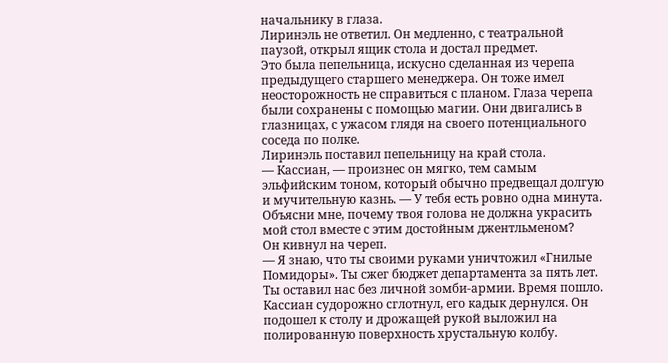начальнику в глаза.
Лиринэль не ответил. Он медленно, с театральной паузой, открыл ящик стола и достал предмет.
Это была пепельница, искусно сделанная из черепа предыдущего старшего менеджера. Он тоже имел неосторожность не справиться с планом. Глаза черепа были сохранены с помощью магии. Они двигались в глазницах, с ужасом глядя на своего потенциального соседа по полке.
Лиринэль поставил пепельницу на край стола.
— Кассиан, — произнес он мягко, тем самым эльфийским тоном, который обычно предвещал долгую и мучительную казнь. — У тебя есть ровно одна минута. Объясни мне, почему твоя голова не должна украсить мой стол вместе с этим достойным джентльменом?
Он кивнул на череп.
— Я знаю, что ты своими руками уничтожил «Гнилые Помидоры». Ты сжег бюджет департамента за пять лет. Ты оставил нас без личной зомби-армии. Время пошло.
Кассиан судорожно сглотнул, его кадык дернулся. Он подошел к столу и дрожащей рукой выложил на полированную поверхность хрустальную колбу.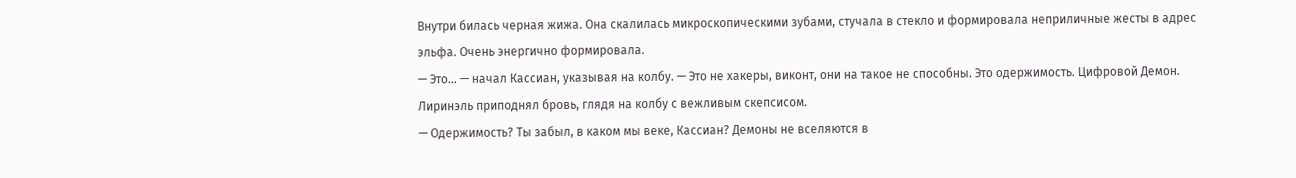Внутри билась черная жижа. Она скалилась микроскопическими зубами, стучала в стекло и формировала неприличные жесты в адрес эльфа. Очень энергично формировала.
— Это… — начал Кассиан, указывая на колбу. — Это не хакеры, виконт, они на такое не способны. Это одержимость. Цифровой Демон.
Лиринэль приподнял бровь, глядя на колбу с вежливым скепсисом.
— Одержимость? Ты забыл, в каком мы веке, Кассиан? Демоны не вселяются в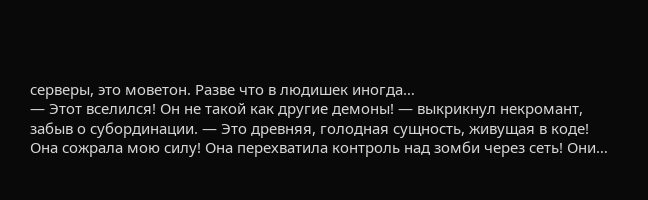серверы, это моветон. Разве что в людишек иногда…
— Этот вселился! Он не такой как другие демоны! — выкрикнул некромант, забыв о субординации. — Это древняя, голодная сущность, живущая в коде! Она сожрала мою силу! Она перехватила контроль над зомби через сеть! Они…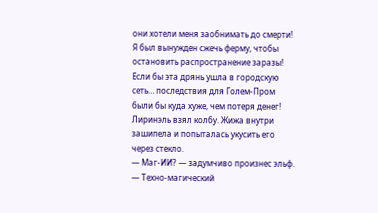они хотели меня заобнимать до смерти! Я был вынужден сжечь ферму, чтобы остановить распространение заразы! Если бы эта дрянь ушла в городскую сеть… последствия для Голем-Пром были бы куда хуже, чем потеря денег!
Лиринэль взял колбу. Жижа внутри зашипела и попыталась укусить его через стекло.
— Маг-ИИ? — задумчиво произнес эльф. — Техно-магический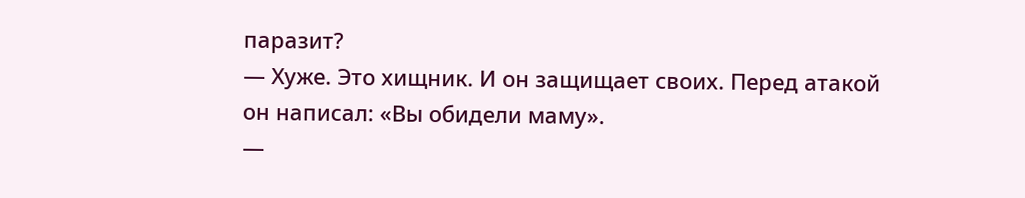паразит?
— Хуже. Это хищник. И он защищает своих. Перед атакой он написал: «Вы обидели маму».
—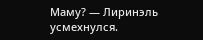Маму? — Лиринэль усмехнулся.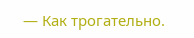— Как трогательно.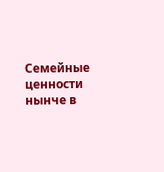Семейные ценности нынче в